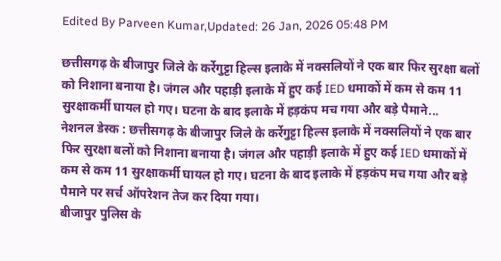Edited By Parveen Kumar,Updated: 26 Jan, 2026 05:48 PM

छत्तीसगढ़ के बीजापुर जिले के कर्रेगुट्टा हिल्स इलाके में नक्सलियों ने एक बार फिर सुरक्षा बलों को निशाना बनाया है। जंगल और पहाड़ी इलाके में हुए कई IED धमाकों में कम से कम 11 सुरक्षाकर्मी घायल हो गए। घटना के बाद इलाके में हड़कंप मच गया और बड़े पैमाने...
नेशनल डेस्क : छत्तीसगढ़ के बीजापुर जिले के कर्रेगुट्टा हिल्स इलाके में नक्सलियों ने एक बार फिर सुरक्षा बलों को निशाना बनाया है। जंगल और पहाड़ी इलाके में हुए कई IED धमाकों में कम से कम 11 सुरक्षाकर्मी घायल हो गए। घटना के बाद इलाके में हड़कंप मच गया और बड़े पैमाने पर सर्च ऑपरेशन तेज कर दिया गया।
बीजापुर पुलिस के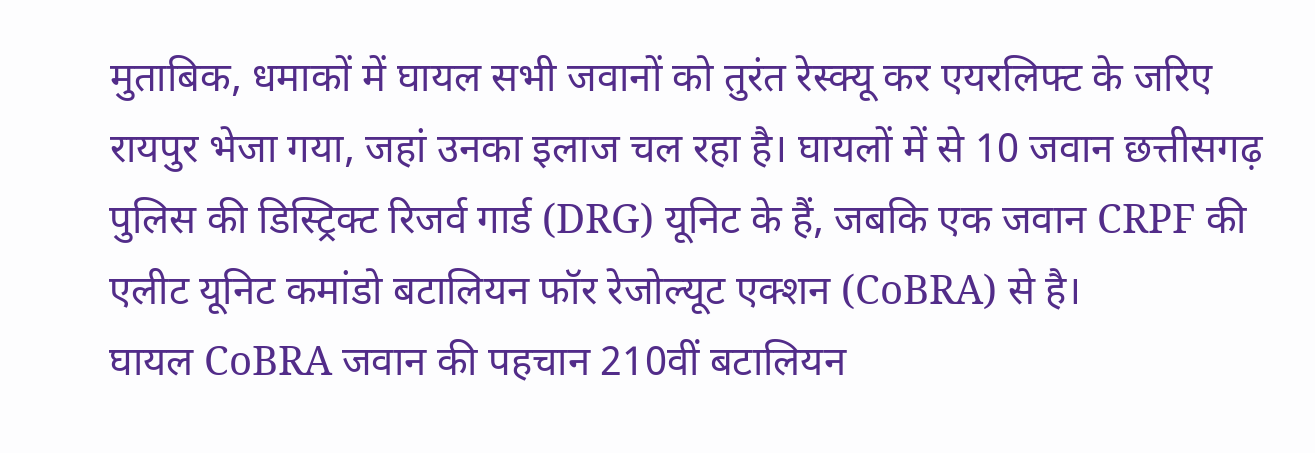मुताबिक, धमाकों में घायल सभी जवानों को तुरंत रेस्क्यू कर एयरलिफ्ट के जरिए रायपुर भेजा गया, जहां उनका इलाज चल रहा है। घायलों में से 10 जवान छत्तीसगढ़ पुलिस की डिस्ट्रिक्ट रिजर्व गार्ड (DRG) यूनिट के हैं, जबकि एक जवान CRPF की एलीट यूनिट कमांडो बटालियन फॉर रेजोल्यूट एक्शन (CoBRA) से है।
घायल CoBRA जवान की पहचान 210वीं बटालियन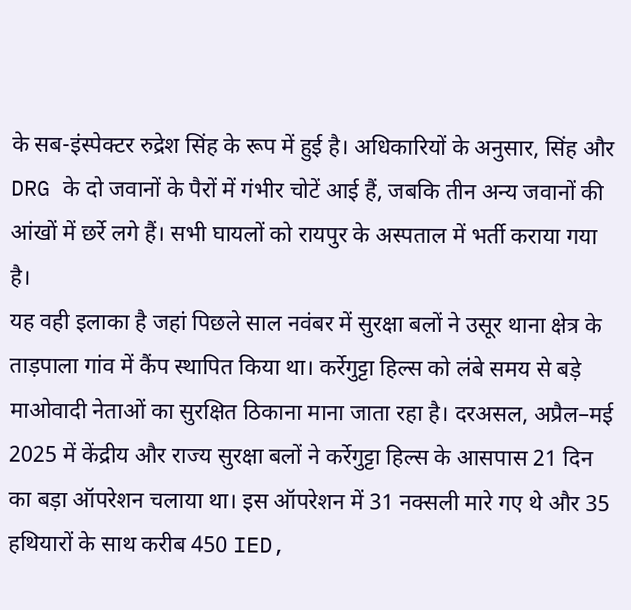के सब-इंस्पेक्टर रुद्रेश सिंह के रूप में हुई है। अधिकारियों के अनुसार, सिंह और DRG के दो जवानों के पैरों में गंभीर चोटें आई हैं, जबकि तीन अन्य जवानों की आंखों में छर्रे लगे हैं। सभी घायलों को रायपुर के अस्पताल में भर्ती कराया गया है।
यह वही इलाका है जहां पिछले साल नवंबर में सुरक्षा बलों ने उसूर थाना क्षेत्र के ताड़पाला गांव में कैंप स्थापित किया था। कर्रेगुट्टा हिल्स को लंबे समय से बड़े माओवादी नेताओं का सुरक्षित ठिकाना माना जाता रहा है। दरअसल, अप्रैल–मई 2025 में केंद्रीय और राज्य सुरक्षा बलों ने कर्रेगुट्टा हिल्स के आसपास 21 दिन का बड़ा ऑपरेशन चलाया था। इस ऑपरेशन में 31 नक्सली मारे गए थे और 35 हथियारों के साथ करीब 450 IED,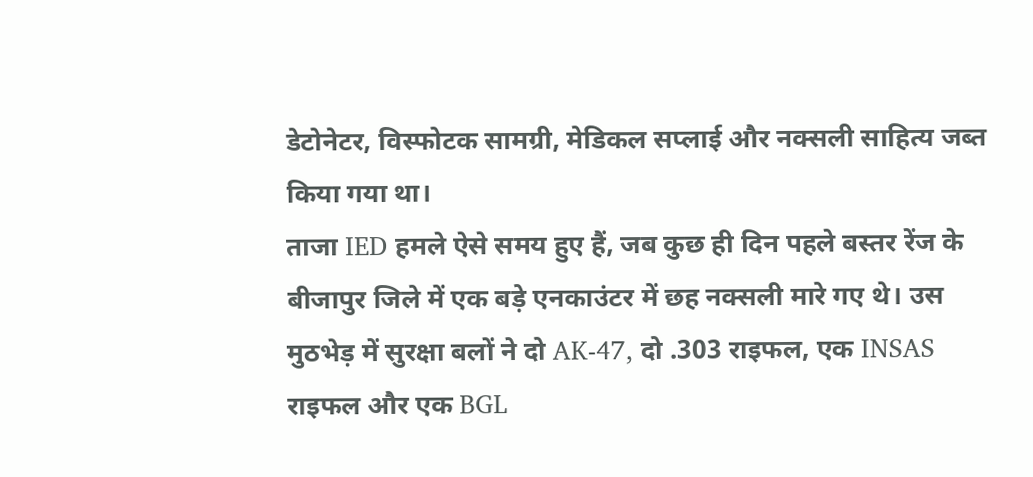डेटोनेटर, विस्फोटक सामग्री, मेडिकल सप्लाई और नक्सली साहित्य जब्त किया गया था।
ताजा IED हमले ऐसे समय हुए हैं, जब कुछ ही दिन पहले बस्तर रेंज के बीजापुर जिले में एक बड़े एनकाउंटर में छह नक्सली मारे गए थे। उस मुठभेड़ में सुरक्षा बलों ने दो AK-47, दो .303 राइफल, एक INSAS राइफल और एक BGL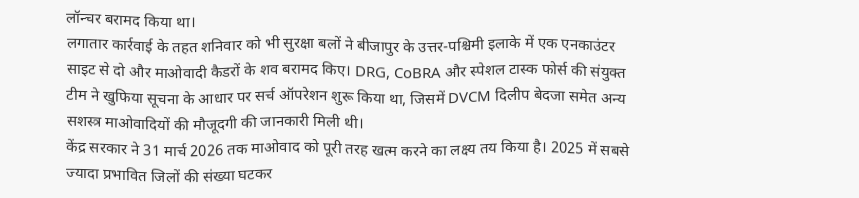लॉन्चर बरामद किया था।
लगातार कार्रवाई के तहत शनिवार को भी सुरक्षा बलों ने बीजापुर के उत्तर-पश्चिमी इलाके में एक एनकाउंटर साइट से दो और माओवादी कैडरों के शव बरामद किए। DRG, CoBRA और स्पेशल टास्क फोर्स की संयुक्त टीम ने खुफिया सूचना के आधार पर सर्च ऑपरेशन शुरू किया था, जिसमें DVCM दिलीप बेदजा समेत अन्य सशस्त्र माओवादियों की मौजूदगी की जानकारी मिली थी।
केंद्र सरकार ने 31 मार्च 2026 तक माओवाद को पूरी तरह खत्म करने का लक्ष्य तय किया है। 2025 में सबसे ज्यादा प्रभावित जिलों की संख्या घटकर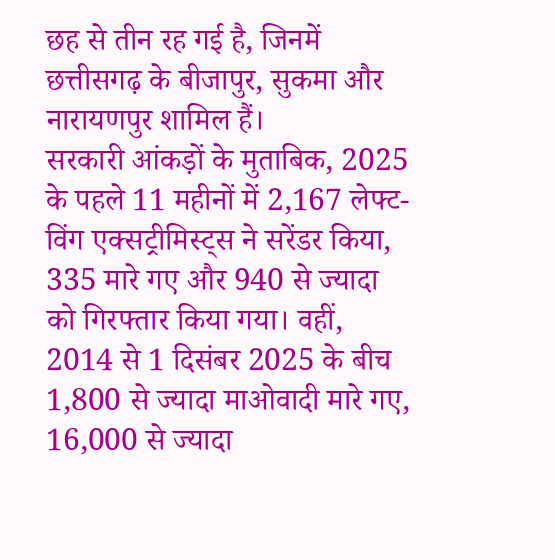छह से तीन रह गई है, जिनमें छत्तीसगढ़ के बीजापुर, सुकमा और नारायणपुर शामिल हैं।
सरकारी आंकड़ों के मुताबिक, 2025 के पहले 11 महीनों में 2,167 लेफ्ट-विंग एक्सट्रीमिस्ट्स ने सरेंडर किया, 335 मारे गए और 940 से ज्यादा को गिरफ्तार किया गया। वहीं, 2014 से 1 दिसंबर 2025 के बीच 1,800 से ज्यादा माओवादी मारे गए, 16,000 से ज्यादा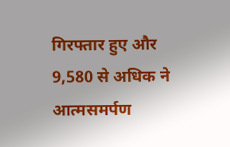गिरफ्तार हुए और 9,580 से अधिक ने आत्मसमर्पण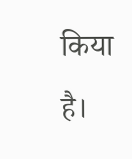किया है।